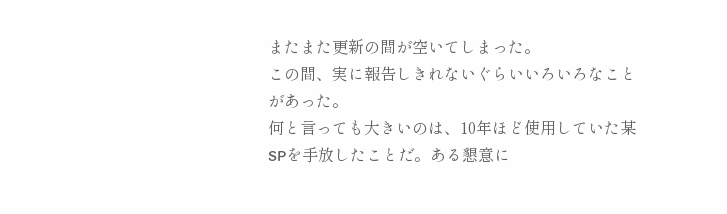またまた更新の間が空いてしまった。
この間、実に報告しきれないぐらいいろいろなことがあった。
何と言っても大きいのは、10年ほど使用していた某SPを手放したことだ。ある懇意に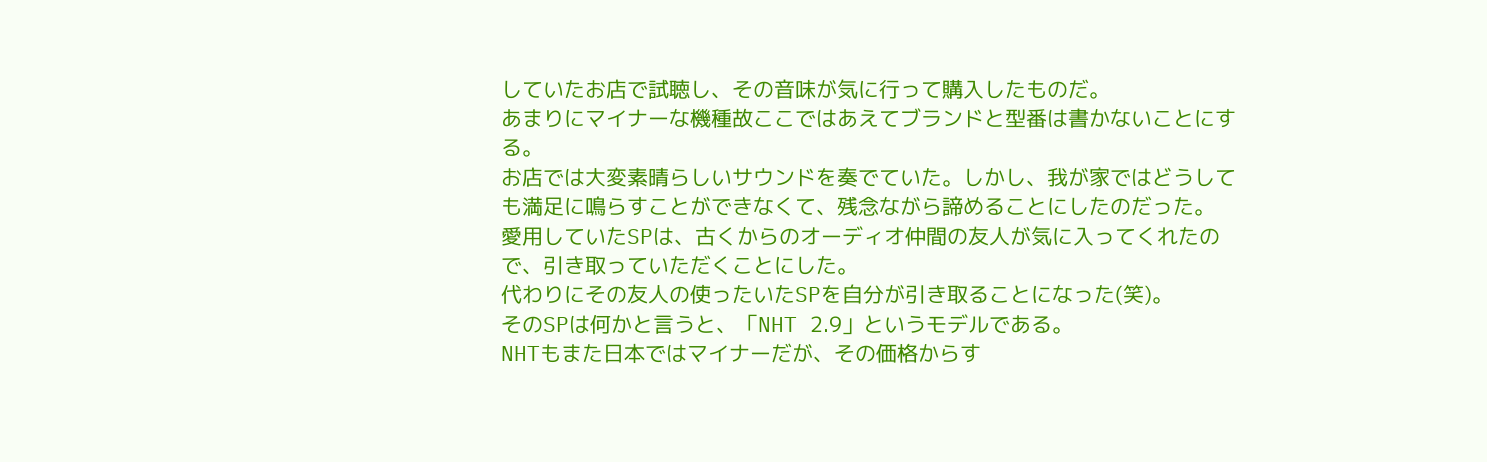していたお店で試聴し、その音味が気に行って購入したものだ。
あまりにマイナーな機種故ここではあえてブランドと型番は書かないことにする。
お店では大変素晴らしいサウンドを奏でていた。しかし、我が家ではどうしても満足に鳴らすことができなくて、残念ながら諦めることにしたのだった。
愛用していたSPは、古くからのオーディオ仲間の友人が気に入ってくれたので、引き取っていただくことにした。
代わりにその友人の使ったいたSPを自分が引き取ることになった(笑)。
そのSPは何かと言うと、「NHT 2.9」というモデルである。
NHTもまた日本ではマイナーだが、その価格からす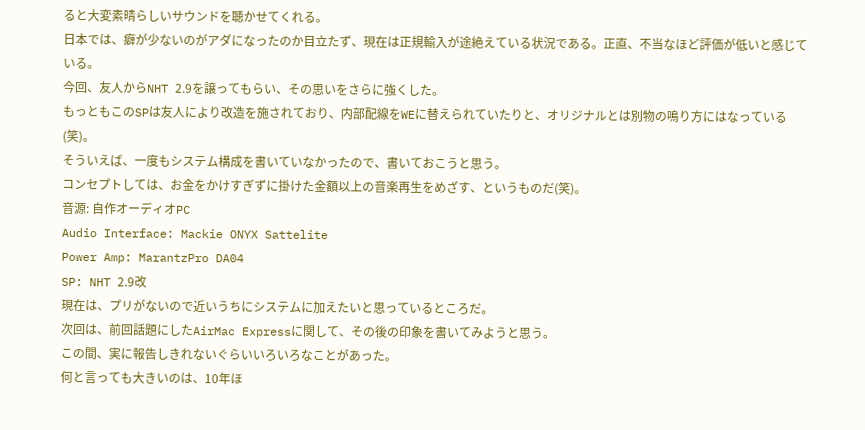ると大変素晴らしいサウンドを聴かせてくれる。
日本では、癖が少ないのがアダになったのか目立たず、現在は正規輸入が途絶えている状況である。正直、不当なほど評価が低いと感じている。
今回、友人からNHT 2.9を譲ってもらい、その思いをさらに強くした。
もっともこのSPは友人により改造を施されており、内部配線をWEに替えられていたりと、オリジナルとは別物の鳴り方にはなっている(笑)。
そういえば、一度もシステム構成を書いていなかったので、書いておこうと思う。
コンセプトしては、お金をかけすぎずに掛けた金額以上の音楽再生をめざす、というものだ(笑)。
音源: 自作オーディオPC
Audio Interface: Mackie ONYX Sattelite
Power Amp: MarantzPro DA04
SP: NHT 2.9改
現在は、プリがないので近いうちにシステムに加えたいと思っているところだ。
次回は、前回話題にしたAirMac Expressに関して、その後の印象を書いてみようと思う。
この間、実に報告しきれないぐらいいろいろなことがあった。
何と言っても大きいのは、10年ほ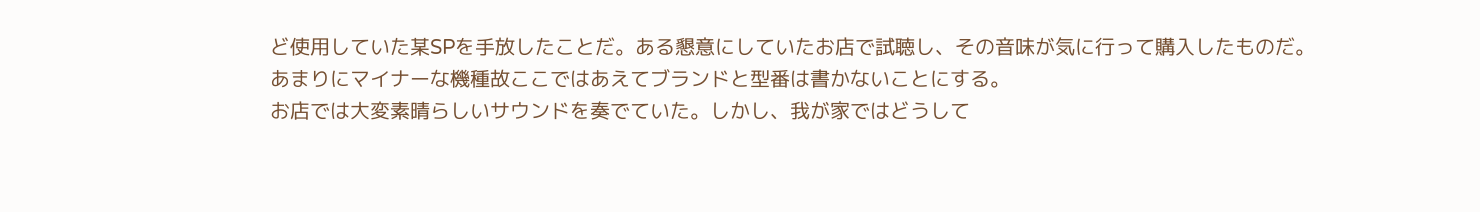ど使用していた某SPを手放したことだ。ある懇意にしていたお店で試聴し、その音味が気に行って購入したものだ。
あまりにマイナーな機種故ここではあえてブランドと型番は書かないことにする。
お店では大変素晴らしいサウンドを奏でていた。しかし、我が家ではどうして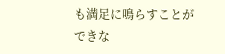も満足に鳴らすことができな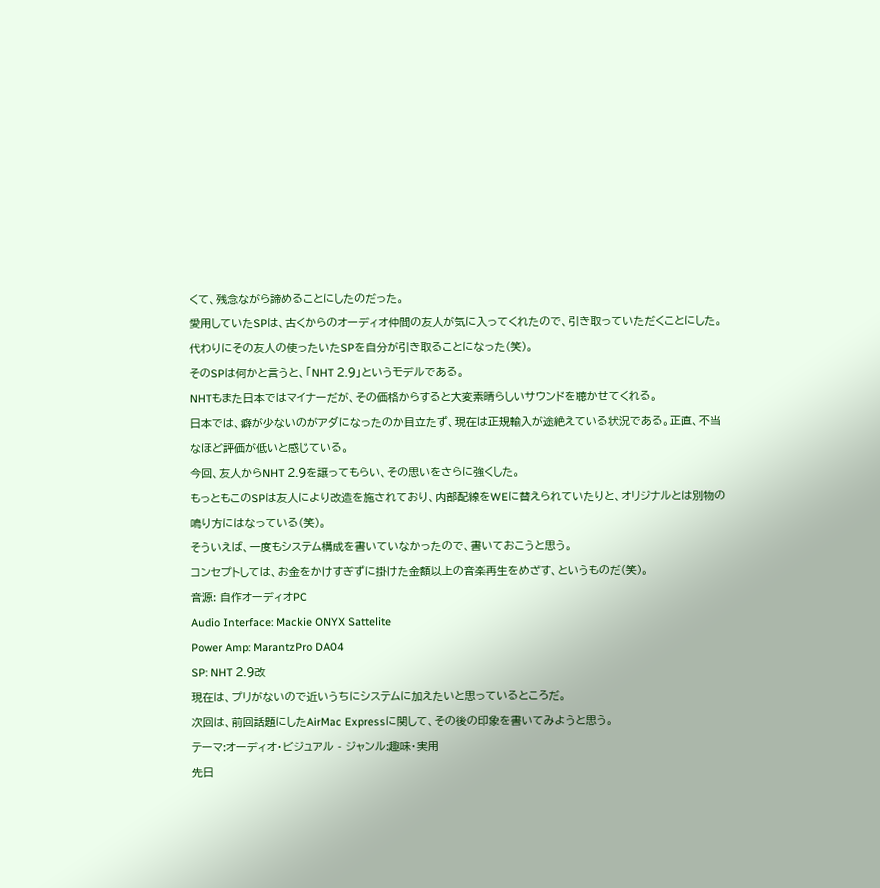くて、残念ながら諦めることにしたのだった。
愛用していたSPは、古くからのオーディオ仲間の友人が気に入ってくれたので、引き取っていただくことにした。
代わりにその友人の使ったいたSPを自分が引き取ることになった(笑)。
そのSPは何かと言うと、「NHT 2.9」というモデルである。
NHTもまた日本ではマイナーだが、その価格からすると大変素晴らしいサウンドを聴かせてくれる。
日本では、癖が少ないのがアダになったのか目立たず、現在は正規輸入が途絶えている状況である。正直、不当なほど評価が低いと感じている。
今回、友人からNHT 2.9を譲ってもらい、その思いをさらに強くした。
もっともこのSPは友人により改造を施されており、内部配線をWEに替えられていたりと、オリジナルとは別物の鳴り方にはなっている(笑)。
そういえば、一度もシステム構成を書いていなかったので、書いておこうと思う。
コンセプトしては、お金をかけすぎずに掛けた金額以上の音楽再生をめざす、というものだ(笑)。
音源: 自作オーディオPC
Audio Interface: Mackie ONYX Sattelite
Power Amp: MarantzPro DA04
SP: NHT 2.9改
現在は、プリがないので近いうちにシステムに加えたいと思っているところだ。
次回は、前回話題にしたAirMac Expressに関して、その後の印象を書いてみようと思う。
テーマ:オーディオ・ビジュアル - ジャンル:趣味・実用
先日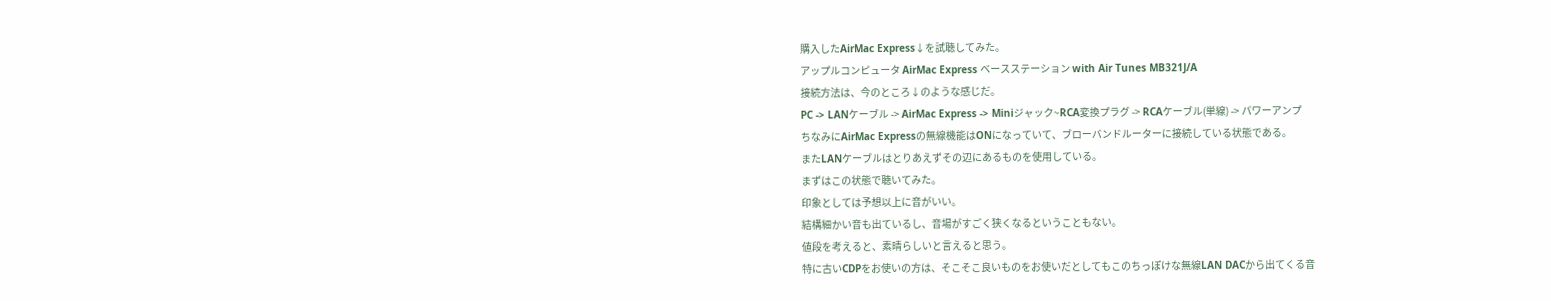購入したAirMac Express↓を試聴してみた。
アップルコンピュータ AirMac Express ベースステーション with Air Tunes MB321J/A
接続方法は、今のところ↓のような感じだ。
PC -> LANケーブル -> AirMac Express -> Miniジャック~RCA変換プラグ -> RCAケーブル(単線) -> パワーアンプ
ちなみにAirMac Expressの無線機能はONになっていて、ブローバンドルーターに接続している状態である。
またLANケーブルはとりあえずその辺にあるものを使用している。
まずはこの状態で聴いてみた。
印象としては予想以上に音がいい。
結構細かい音も出ているし、音場がすごく狭くなるということもない。
値段を考えると、素晴らしいと言えると思う。
特に古いCDPをお使いの方は、そこそこ良いものをお使いだとしてもこのちっぽけな無線LAN DACから出てくる音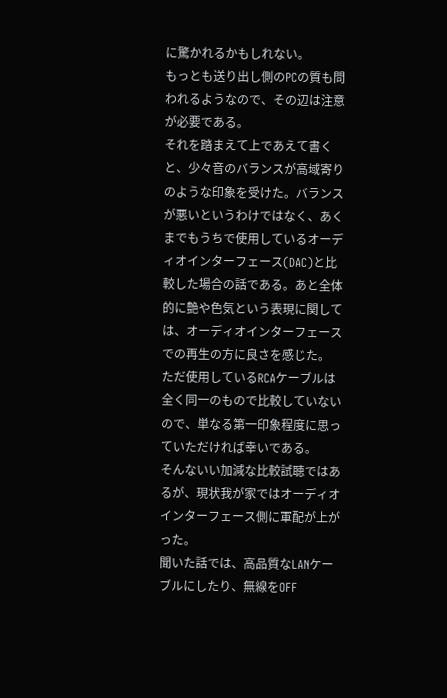に驚かれるかもしれない。
もっとも送り出し側のPCの質も問われるようなので、その辺は注意が必要である。
それを踏まえて上であえて書くと、少々音のバランスが高域寄りのような印象を受けた。バランスが悪いというわけではなく、あくまでもうちで使用しているオーディオインターフェース(DAC)と比較した場合の話である。あと全体的に艶や色気という表現に関しては、オーディオインターフェースでの再生の方に良さを感じた。
ただ使用しているRCAケーブルは全く同一のもので比較していないので、単なる第一印象程度に思っていただければ幸いである。
そんないい加減な比較試聴ではあるが、現状我が家ではオーディオインターフェース側に軍配が上がった。
聞いた話では、高品質なLANケーブルにしたり、無線をOFF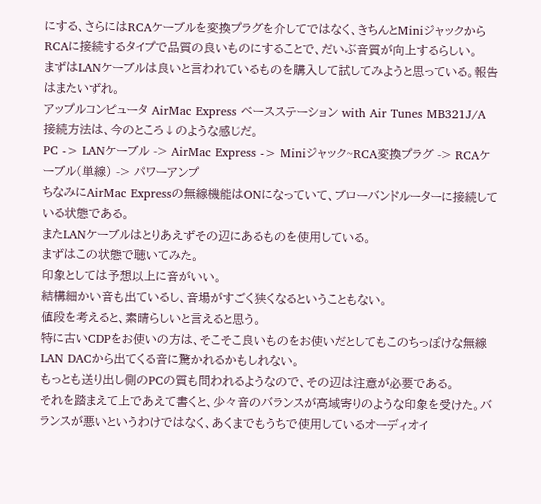にする、さらにはRCAケーブルを変換プラグを介してではなく、きちんとMiniジャックからRCAに接続するタイプで品質の良いものにすることで、だいぶ音質が向上するらしい。
まずはLANケーブルは良いと言われているものを購入して試してみようと思っている。報告はまたいずれ。
アップルコンピュータ AirMac Express ベースステーション with Air Tunes MB321J/A
接続方法は、今のところ↓のような感じだ。
PC -> LANケーブル -> AirMac Express -> Miniジャック~RCA変換プラグ -> RCAケーブル(単線) -> パワーアンプ
ちなみにAirMac Expressの無線機能はONになっていて、ブローバンドルーターに接続している状態である。
またLANケーブルはとりあえずその辺にあるものを使用している。
まずはこの状態で聴いてみた。
印象としては予想以上に音がいい。
結構細かい音も出ているし、音場がすごく狭くなるということもない。
値段を考えると、素晴らしいと言えると思う。
特に古いCDPをお使いの方は、そこそこ良いものをお使いだとしてもこのちっぽけな無線LAN DACから出てくる音に驚かれるかもしれない。
もっとも送り出し側のPCの質も問われるようなので、その辺は注意が必要である。
それを踏まえて上であえて書くと、少々音のバランスが高域寄りのような印象を受けた。バランスが悪いというわけではなく、あくまでもうちで使用しているオーディオイ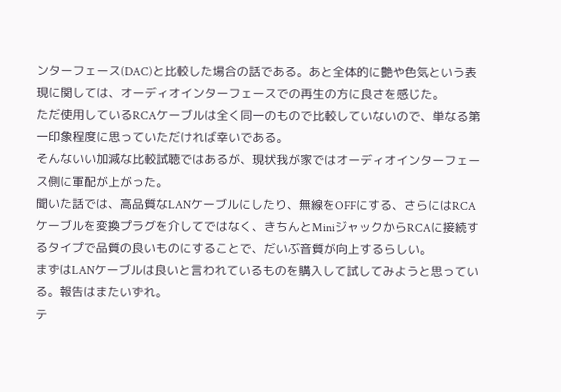ンターフェース(DAC)と比較した場合の話である。あと全体的に艶や色気という表現に関しては、オーディオインターフェースでの再生の方に良さを感じた。
ただ使用しているRCAケーブルは全く同一のもので比較していないので、単なる第一印象程度に思っていただければ幸いである。
そんないい加減な比較試聴ではあるが、現状我が家ではオーディオインターフェース側に軍配が上がった。
聞いた話では、高品質なLANケーブルにしたり、無線をOFFにする、さらにはRCAケーブルを変換プラグを介してではなく、きちんとMiniジャックからRCAに接続するタイプで品質の良いものにすることで、だいぶ音質が向上するらしい。
まずはLANケーブルは良いと言われているものを購入して試してみようと思っている。報告はまたいずれ。
テ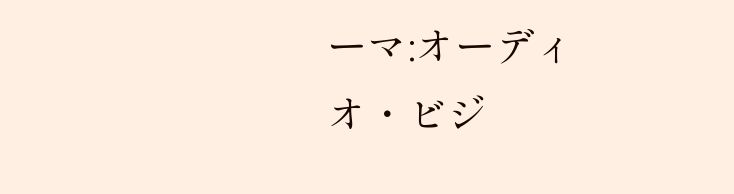ーマ:オーディオ・ビジ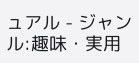ュアル - ジャンル:趣味・実用